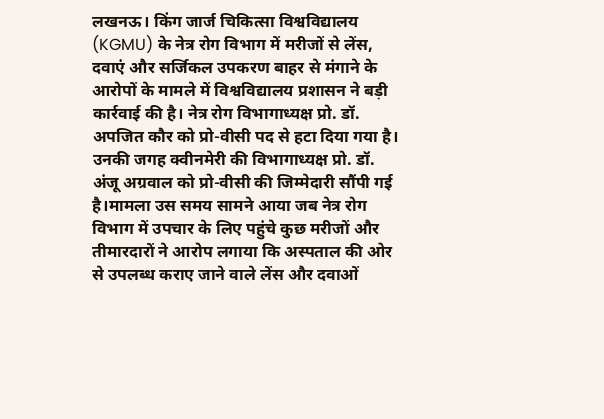लखनऊ। किंग जार्ज चिकित्सा विश्वविद्यालय (KGMU) के नेत्र रोग विभाग में मरीजों से लेंस, दवाएं और सर्जिकल उपकरण बाहर से मंगाने के आरोपों के मामले में विश्वविद्यालय प्रशासन ने बड़ी कार्रवाई की है। नेत्र रोग विभागाध्यक्ष प्रो. डॉ. अपजित कौर को प्रो-वीसी पद से हटा दिया गया है।
उनकी जगह क्वीनमेरी की विभागाध्यक्ष प्रो. डॉ. अंजू अग्रवाल को प्रो-वीसी की जिम्मेदारी सौंपी गई है।मामला उस समय सामने आया जब नेत्र रोग विभाग में उपचार के लिए पहुंचे कुछ मरीजों और तीमारदारों ने आरोप लगाया कि अस्पताल की ओर से उपलब्ध कराए जाने वाले लेंस और दवाओं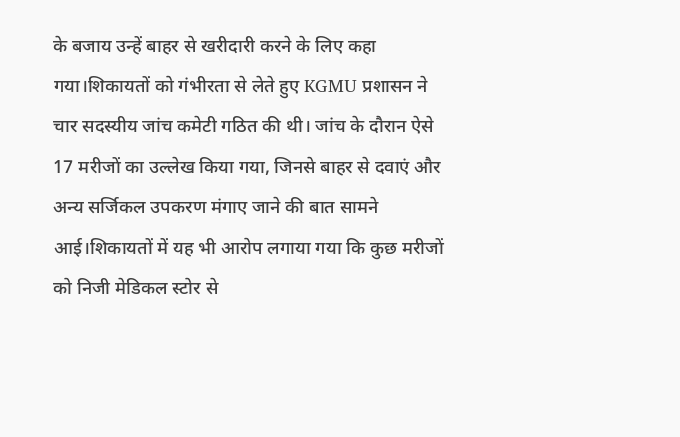के बजाय उन्हें बाहर से खरीदारी करने के लिए कहा गया।शिकायतों को गंभीरता से लेते हुए KGMU प्रशासन ने चार सदस्यीय जांच कमेटी गठित की थी। जांच के दौरान ऐसे 17 मरीजों का उल्लेख किया गया, जिनसे बाहर से दवाएं और अन्य सर्जिकल उपकरण मंगाए जाने की बात सामने आई।शिकायतों में यह भी आरोप लगाया गया कि कुछ मरीजों को निजी मेडिकल स्टोर से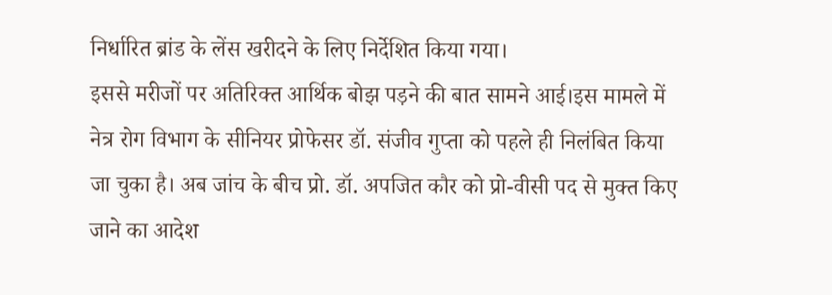निर्धारित ब्रांड के लेंस खरीदने के लिए निर्देशित किया गया।
इससे मरीजों पर अतिरिक्त आर्थिक बोझ पड़ने की बात सामने आई।इस मामले में नेत्र रोग विभाग के सीनियर प्रोफेसर डॉ. संजीव गुप्ता को पहले ही निलंबित किया जा चुका है। अब जांच के बीच प्रो. डॉ. अपजित कौर को प्रो-वीसी पद से मुक्त किए जाने का आदेश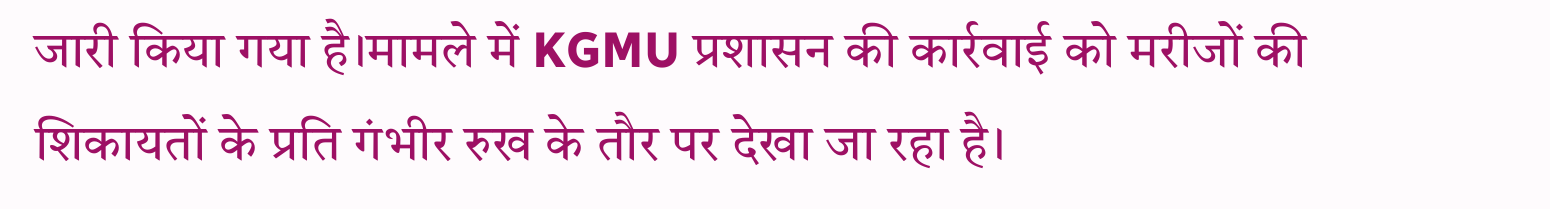जारी किया गया है।मामले में KGMU प्रशासन की कार्रवाई को मरीजों की शिकायतों के प्रति गंभीर रुख के तौर पर देखा जा रहा है।